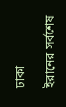ঢাকা

ইরানের সর্বশেষ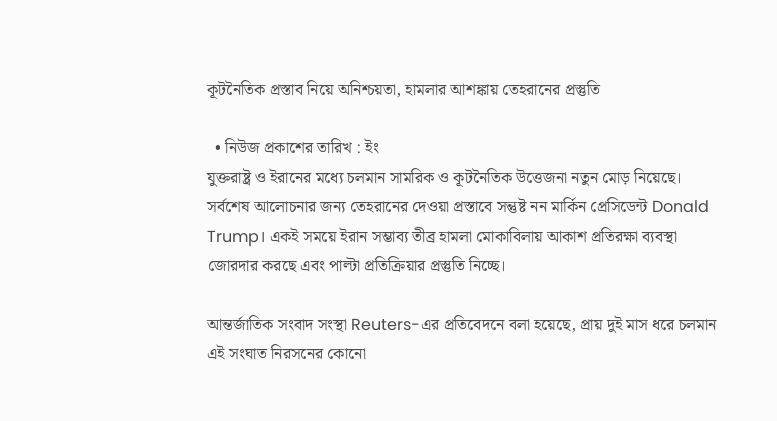কূটনৈতিক প্রস্তাব নিয়ে অনিশ্চয়তা, হামলার আশঙ্কায় তেহরানের প্রস্তুতি

  • নিউজ প্রকাশের তারিখ : ইং
যুক্তরাষ্ট্র ও ইরানের মধ্যে চলমান সামরিক ও কূটনৈতিক উত্তেজনা নতুন মোড় নিয়েছে। সর্বশেষ আলোচনার জন্য তেহরানের দেওয়া প্রস্তাবে সন্তুষ্ট নন মার্কিন প্রেসিডেন্ট Donald Trump। একই সময়ে ইরান সম্ভাব্য তীব্র হামলা মোকাবিলায় আকাশ প্রতিরক্ষা ব্যবস্থা জোরদার করছে এবং পাল্টা প্রতিক্রিয়ার প্রস্তুতি নিচ্ছে।

আন্তর্জাতিক সংবাদ সংস্থা Reuters-এর প্রতিবেদনে বলা হয়েছে, প্রায় দুই মাস ধরে চলমান এই সংঘাত নিরসনের কোনো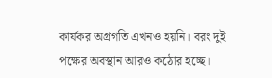কার্যকর অগ্রগতি এখনও হয়নি। বরং দুই পক্ষের অবস্থান আরও কঠোর হচ্ছে।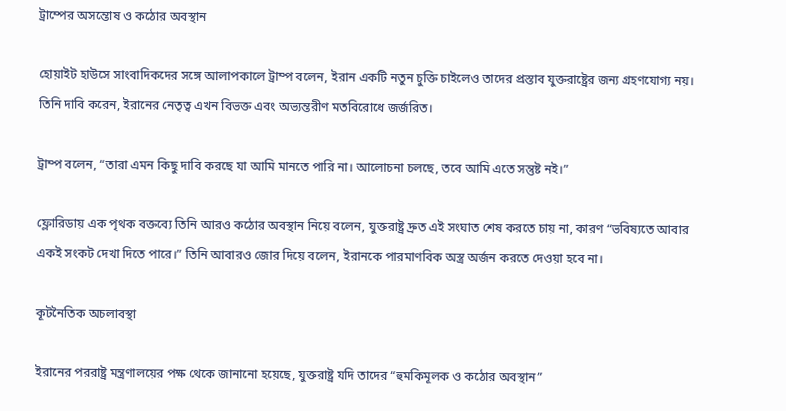ট্রাম্পের অসন্তোষ ও কঠোর অবস্থান

হোয়াইট হাউসে সাংবাদিকদের সঙ্গে আলাপকালে ট্রাম্প বলেন, ইরান একটি নতুন চুক্তি চাইলেও তাদের প্রস্তাব যুক্তরাষ্ট্রের জন্য গ্রহণযোগ্য নয়। তিনি দাবি করেন, ইরানের নেতৃত্ব এখন বিভক্ত এবং অভ্যন্তরীণ মতবিরোধে জর্জরিত।

ট্রাম্প বলেন, “তারা এমন কিছু দাবি করছে যা আমি মানতে পারি না। আলোচনা চলছে, তবে আমি এতে সন্তুষ্ট নই।”

ফ্লোরিডায় এক পৃথক বক্তব্যে তিনি আরও কঠোর অবস্থান নিয়ে বলেন, যুক্তরাষ্ট্র দ্রুত এই সংঘাত শেষ করতে চায় না, কারণ “ভবিষ্যতে আবার একই সংকট দেখা দিতে পারে।” তিনি আবারও জোর দিয়ে বলেন, ইরানকে পারমাণবিক অস্ত্র অর্জন করতে দেওয়া হবে না।

কূটনৈতিক অচলাবস্থা

ইরানের পররাষ্ট্র মন্ত্রণালয়ের পক্ষ থেকে জানানো হয়েছে, যুক্তরাষ্ট্র যদি তাদের “হুমকিমূলক ও কঠোর অবস্থান”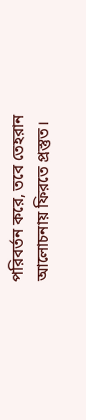পরিবর্তন করে, তবে তেহরান আলোচনায় ফিরতে প্রস্তুত।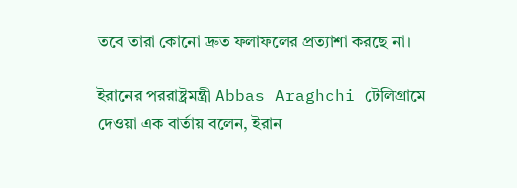তবে তারা কোনো দ্রুত ফলাফলের প্রত্যাশা করছে না।

ইরানের পররাষ্ট্রমন্ত্রী Abbas Araghchi টেলিগ্রামে দেওয়া এক বার্তায় বলেন, ইরান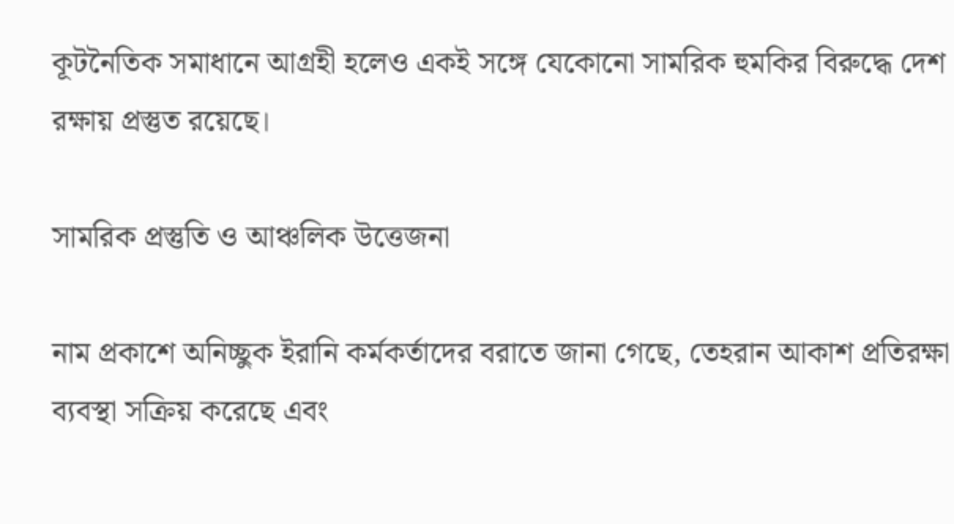কূটনৈতিক সমাধানে আগ্রহী হলেও একই সঙ্গে যেকোনো সামরিক হুমকির বিরুদ্ধে দেশ রক্ষায় প্রস্তুত রয়েছে।

সামরিক প্রস্তুতি ও আঞ্চলিক উত্তেজনা

নাম প্রকাশে অনিচ্ছুক ইরানি কর্মকর্তাদের বরাতে জানা গেছে, তেহরান আকাশ প্রতিরক্ষা ব্যবস্থা সক্রিয় করেছে এবং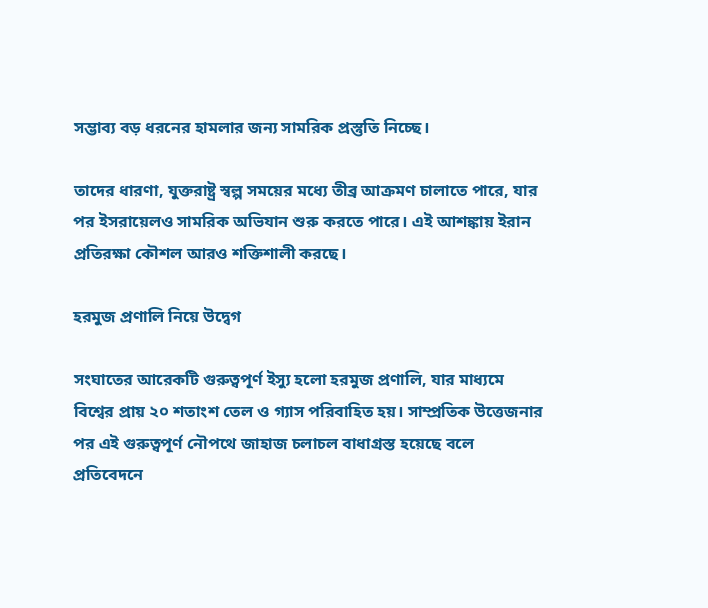সম্ভাব্য বড় ধরনের হামলার জন্য সামরিক প্রস্তুতি নিচ্ছে।

তাদের ধারণা, যুক্তরাষ্ট্র স্বল্প সময়ের মধ্যে তীব্র আক্রমণ চালাতে পারে, যার পর ইসরায়েলও সামরিক অভিযান শুরু করতে পারে। এই আশঙ্কায় ইরান প্রতিরক্ষা কৌশল আরও শক্তিশালী করছে।

হরমুজ প্রণালি নিয়ে উদ্বেগ

সংঘাতের আরেকটি গুরুত্বপূর্ণ ইস্যু হলো হরমুজ প্রণালি, যার মাধ্যমে বিশ্বের প্রায় ২০ শতাংশ তেল ও গ্যাস পরিবাহিত হয়। সাম্প্রতিক উত্তেজনার পর এই গুরুত্বপূর্ণ নৌপথে জাহাজ চলাচল বাধাগ্রস্ত হয়েছে বলে প্রতিবেদনে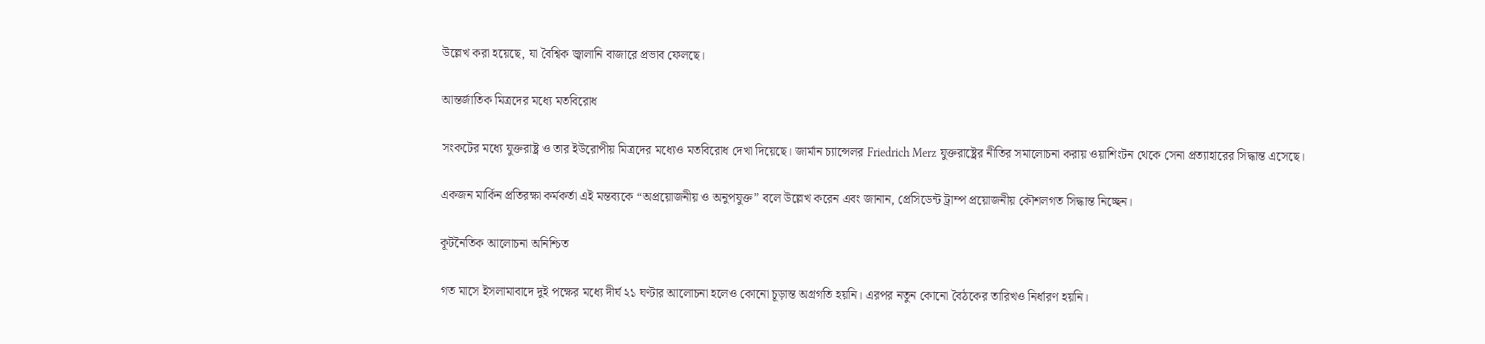উল্লেখ করা হয়েছে, যা বৈশ্বিক জ্বালানি বাজারে প্রভাব ফেলছে।

আন্তর্জাতিক মিত্রদের মধ্যে মতবিরোধ

সংকটের মধ্যে যুক্তরাষ্ট্র ও তার ইউরোপীয় মিত্রদের মধ্যেও মতবিরোধ দেখা দিয়েছে। জার্মান চ্যান্সেলর Friedrich Merz যুক্তরাষ্ট্রের নীতির সমালোচনা করায় ওয়াশিংটন থেকে সেনা প্রত্যাহারের সিদ্ধান্ত এসেছে।

একজন মার্কিন প্রতিরক্ষা কর্মকর্তা এই মন্তব্যকে “অপ্রয়োজনীয় ও অনুপযুক্ত” বলে উল্লেখ করেন এবং জানান, প্রেসিডেন্ট ট্রাম্প প্রয়োজনীয় কৌশলগত সিদ্ধান্ত নিচ্ছেন।

কূটনৈতিক আলোচনা অনিশ্চিত

গত মাসে ইসলামাবাদে দুই পক্ষের মধ্যে দীর্ঘ ২১ ঘণ্টার আলোচনা হলেও কোনো চূড়ান্ত অগ্রগতি হয়নি। এরপর নতুন কোনো বৈঠকের তারিখও নির্ধারণ হয়নি।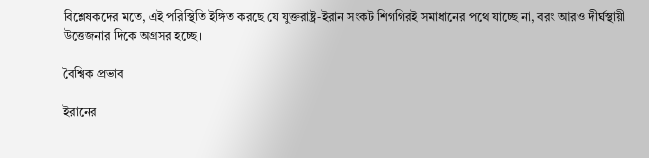বিশ্লেষকদের মতে, এই পরিস্থিতি ইঙ্গিত করছে যে যুক্তরাষ্ট্র-ইরান সংকট শিগগিরই সমাধানের পথে যাচ্ছে না, বরং আরও দীর্ঘস্থায়ী উত্তেজনার দিকে অগ্রসর হচ্ছে।

বৈশ্বিক প্রভাব

ইরানের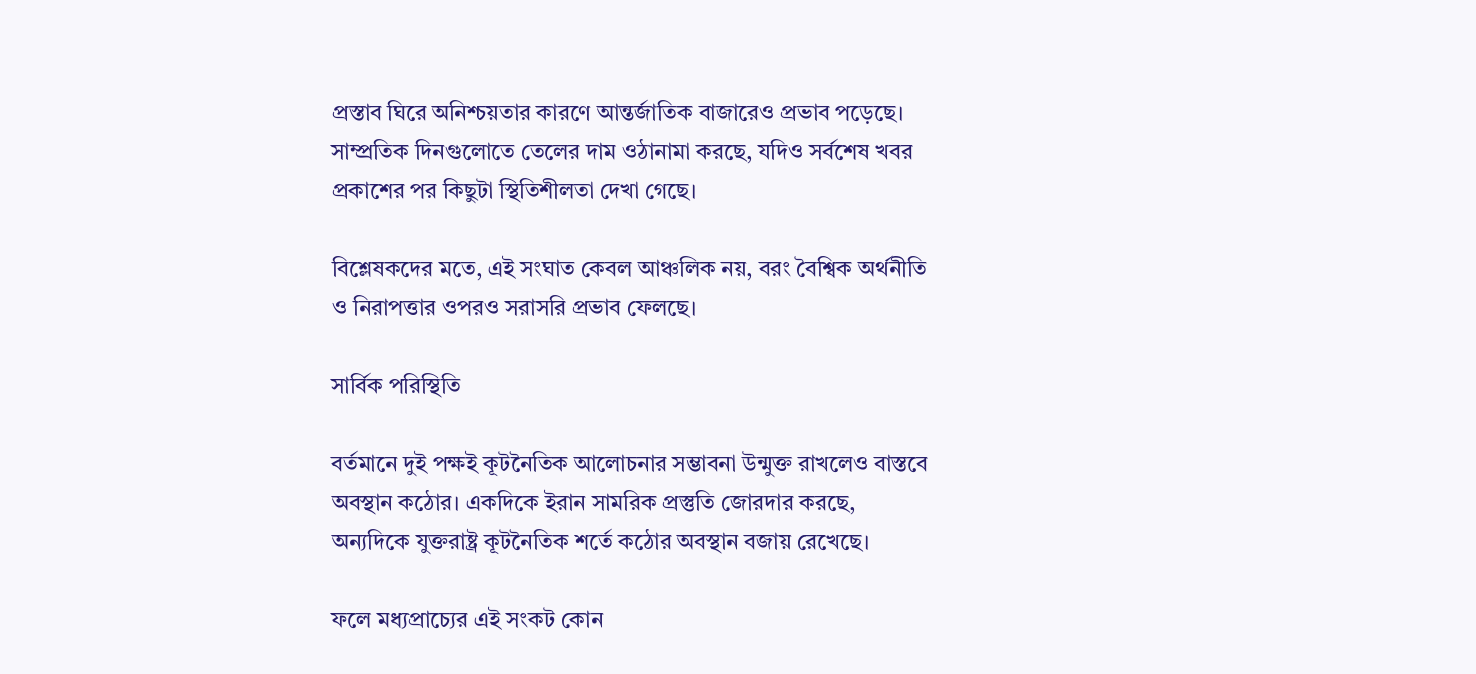প্রস্তাব ঘিরে অনিশ্চয়তার কারণে আন্তর্জাতিক বাজারেও প্রভাব পড়েছে। সাম্প্রতিক দিনগুলোতে তেলের দাম ওঠানামা করছে, যদিও সর্বশেষ খবর প্রকাশের পর কিছুটা স্থিতিশীলতা দেখা গেছে।

বিশ্লেষকদের মতে, এই সংঘাত কেবল আঞ্চলিক নয়, বরং বৈশ্বিক অর্থনীতি ও নিরাপত্তার ওপরও সরাসরি প্রভাব ফেলছে।

সার্বিক পরিস্থিতি

বর্তমানে দুই পক্ষই কূটনৈতিক আলোচনার সম্ভাবনা উন্মুক্ত রাখলেও বাস্তবে অবস্থান কঠোর। একদিকে ইরান সামরিক প্রস্তুতি জোরদার করছে, অন্যদিকে যুক্তরাষ্ট্র কূটনৈতিক শর্তে কঠোর অবস্থান বজায় রেখেছে।

ফলে মধ্যপ্রাচ্যের এই সংকট কোন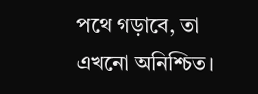পথে গড়াবে, তা এখনো অনিশ্চিত।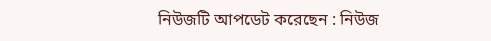নিউজটি আপডেট করেছেন : নিউজ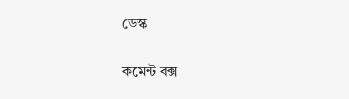ডেস্ক

কমেন্ট বক্স